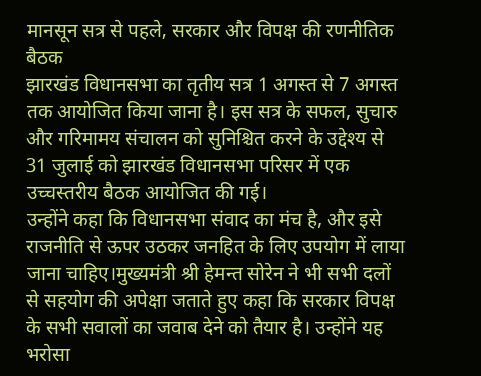मानसून सत्र से पहले‚ सरकार और विपक्ष की रणनीतिक बैठक
झारखंड विधानसभा का तृतीय सत्र 1 अगस्त से 7 अगस्त तक आयोजित किया जाना है। इस सत्र के सफल, सुचारु और गरिमामय संचालन को सुनिश्चित करने के उद्देश्य से 31 जुलाई को झारखंड विधानसभा परिसर में एक उच्चस्तरीय बैठक आयोजित की गई।
उन्होंने कहा कि विधानसभा संवाद का मंच है, और इसे राजनीति से ऊपर उठकर जनहित के लिए उपयोग में लाया जाना चाहिए।मुख्यमंत्री श्री हेमन्त सोरेन ने भी सभी दलों से सहयोग की अपेक्षा जताते हुए कहा कि सरकार विपक्ष के सभी सवालों का जवाब देने को तैयार है। उन्होंने यह भरोसा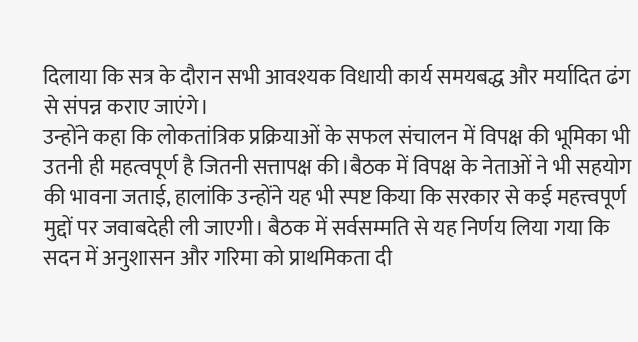दिलाया कि सत्र के दौरान सभी आवश्यक विधायी कार्य समयबद्ध और मर्यादित ढंग से संपन्न कराए जाएंगे।
उन्होंने कहा कि लोकतांत्रिक प्रक्रियाओं के सफल संचालन में विपक्ष की भूमिका भी उतनी ही महत्वपूर्ण है जितनी सत्तापक्ष की।बैठक में विपक्ष के नेताओं ने भी सहयोग की भावना जताई, हालांकि उन्होंने यह भी स्पष्ट किया कि सरकार से कई महत्त्वपूर्ण मुद्दों पर जवाबदेही ली जाएगी। बैठक में सर्वसम्मति से यह निर्णय लिया गया कि सदन में अनुशासन और गरिमा को प्राथमिकता दी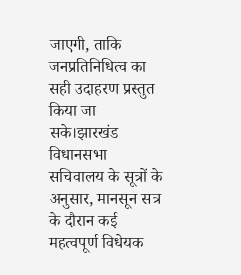जाएगी, ताकि जनप्रतिनिधित्व का सही उदाहरण प्रस्तुत किया जा सके।झारखंड विधानसभा सचिवालय के सूत्रों के अनुसार, मानसून सत्र के दौरान कई महत्वपूर्ण विधेयक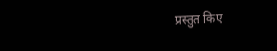प्रस्तुत किए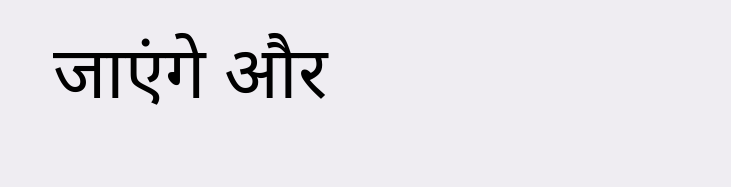जाएंगे और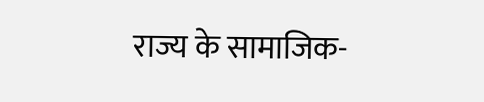राज्य के सामाजिक-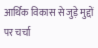आर्थिक विकास से जुड़े मुद्दों पर चर्चा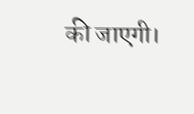की जाएगी।